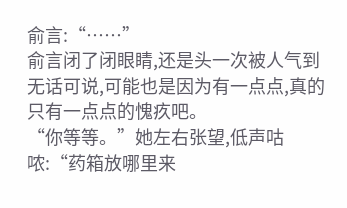俞言:“……”
俞言闭了闭眼睛,还是头一次被人气到无话可说,可能也是因为有一点点,真的只有一点点的愧疚吧。
“你等等。”她左右张望,低声咕哝:“药箱放哪里来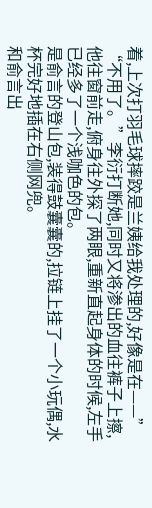着,上次打羽毛球摔跤是兰姨给我处理的,好像是在——”
“不用了。”李衍打断她,同时又将渗出的血往裤子上擦,他往窗前走,俯身往外探了两眼,重新直起身体的时候,左手已经多了一个浅咖色的包。
是俞言的登山包,装得鼓囊囊的,拉链上挂了一个小玩偶,水杯完好地插在右侧网兜。
和俞言出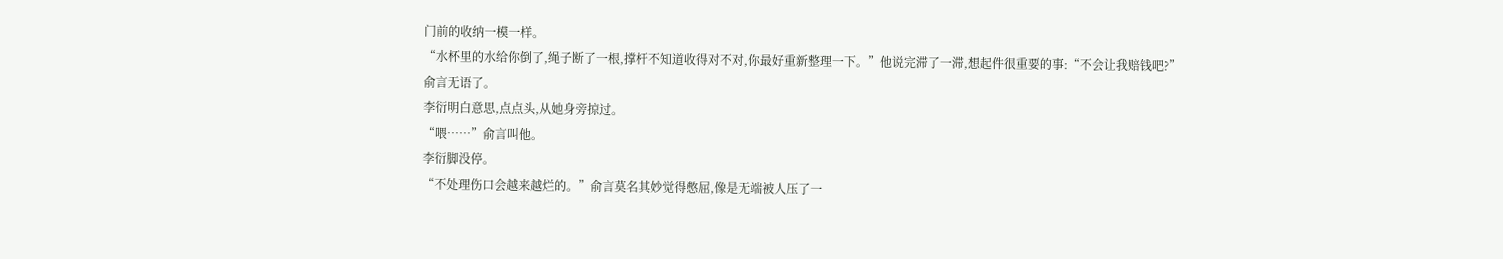门前的收纳一模一样。
“水杯里的水给你倒了,绳子断了一根,撑杆不知道收得对不对,你最好重新整理一下。”他说完滞了一滞,想起件很重要的事:“不会让我赔钱吧?”
俞言无语了。
李衍明白意思,点点头,从她身旁掠过。
“喂……”俞言叫他。
李衍脚没停。
“不处理伤口会越来越烂的。”俞言莫名其妙觉得憋屈,像是无端被人压了一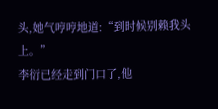头,她气哼哼地道:“到时候别赖我头上。”
李衍已经走到门口了,他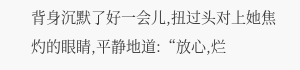背身沉默了好一会儿,扭过头对上她焦灼的眼睛,平静地道:“放心,烂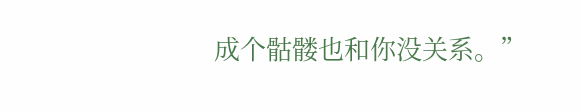成个骷髅也和你没关系。”